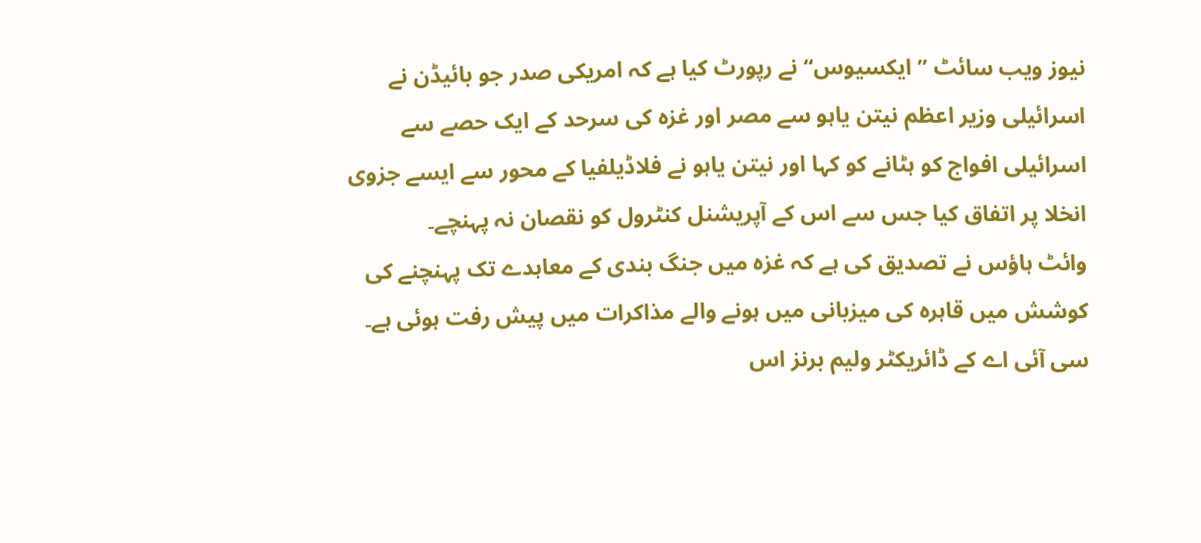نیوز ویب سائٹ ’’ ایکسیوس‘‘ نے رپورٹ کیا ہے کہ امریکی صدر جو بائیڈن نے اسرائیلی وزیر اعظم نیتن یاہو سے مصر اور غزہ کی سرحد کے ایک حصے سے اسرائیلی افواج کو ہٹانے کو کہا اور نیتن یاہو نے فلاڈیلفیا کے محور سے ایسے جزوی انخلا پر اتفاق کیا جس سے اس کے آپریشنل کنٹرول کو نقصان نہ پہنچے۔
وائٹ ہاؤس نے تصدیق کی ہے کہ غزہ میں جنگ بندی کے معاہدے تک پہنچنے کی کوشش میں قاہرہ کی میزبانی میں ہونے والے مذاکرات میں پیش رفت ہوئی ہے۔ سی آئی اے کے ڈائریکٹر ولیم برنز اس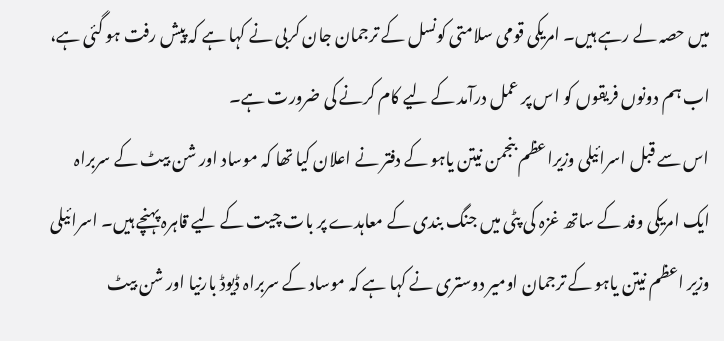میں حصہ لے رہے ہیں۔ امریکی قومی سلامتی کونسل کے ترجمان جان کربی نے کہا ہے کہ پیش رفت ہو گئی ہے، اب ہم دونوں فریقوں کو اس پر عمل درآمد کے لیے کام کرنے کی ضرورت ہے۔
اس سے قبل اسرائیلی وزیراعظم بنجمن نیتن یاہو کے دفتر نے اعلان کیا تھا کہ موساد اور شن بیٹ کے سربراہ ایک امریکی وفد کے ساتھ غزہ کی پٹی میں جنگ بندی کے معاہدے پر بات چیت کے لیے قاہرہ پہنچے ہیں۔ اسرائیلی وزیر اعظم نیتن یاہو کے ترجمان اومیر دوستری نے کہا ہے کہ موساد کے سربراہ ڈیوڈ بارنیا اور شن بیٹ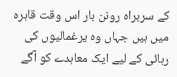کے سربراہ رونن بار اس وقت قاہرہ میں ہیں جہاں وہ یرغمالیوں کی رہائی کے لیے ایک معاہدے کو آگے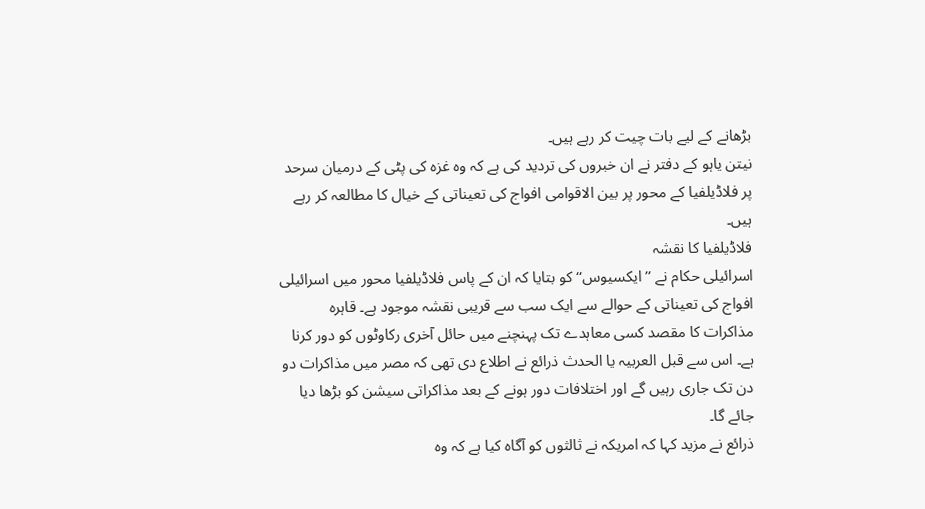بڑھانے کے لیے بات چیت کر رہے ہیں۔
نیتن یاہو کے دفتر نے ان خبروں کی تردید کی ہے کہ وہ غزہ کی پٹی کے درمیان سرحد پر فلاڈیلفیا کے محور پر بین الاقوامی افواج کی تعیناتی کے خیال کا مطالعہ کر رہے ہیں۔
فلاڈیلفیا کا نقشہ
اسرائیلی حکام نے ’’ ایکسیوس‘‘ کو بتایا کہ ان کے پاس فلاڈیلفیا محور میں اسرائیلی افواج کی تعیناتی کے حوالے سے ایک سب سے قریبی نقشہ موجود ہے۔ قاہرہ مذاکرات کا مقصد کسی معاہدے تک پہنچنے میں حائل آخری رکاوٹوں کو دور کرنا ہے۔ اس سے قبل العربیہ یا الحدث ذرائع نے اطلاع دی تھی کہ مصر میں مذاکرات دو دن تک جاری رہیں گے اور اختلافات دور ہونے کے بعد مذاکراتی سیشن کو بڑھا دیا جائے گا۔
ذرائع نے مزید کہا کہ امریکہ نے ثالثوں کو آگاہ کیا ہے کہ وہ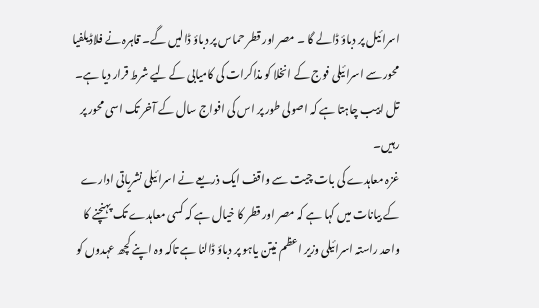اسرائیل پر دباؤ ڈالے گا ۔ مصر اور قطر حماس پر دباؤ ڈالیں گے۔ قاہرہ نے فلاڈیلفیا محور سے اسرائیلی فوج کے انخلا کو مذاکرات کی کامیابی کے لیے شرط قرار دیا ہے۔ تل ابیب چاہتا ہے کہ اصولی طور پر اس کی افواج سال کے آخر تک اسی محور پر رہیں۔
غزہ معاہدے کی بات چیت سے واقف ایک ذریعے نے اسرائیلی نشریاتی ادارے کے بیانات میں کہا ہے کہ مصر اور قطر کا خیال ہے کہ کسی معاہدے تک پہنچنے کا واحد راستہ اسرائیلی وزیر اعظم نیتن یاہو پر دباؤ ڈالنا ہے تاکہ وہ اپنے کچھ عہدوں کو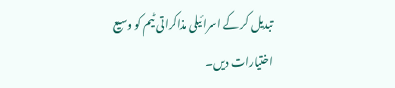تبدیل کر کے اسرائیلی مذاکراتی ٹیم کو وسیع اختیارات دیں۔